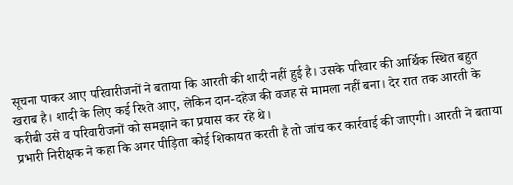सूचना पाकर आए परिवारीजनों ने बताया कि आरती की शादी नहीं हुई है। उसके परिवार की आर्थिक स्थित बहुत खराब है। शादी के लिए कई रिश्ते आए, लेकिन दान-दहेज की वजह से मामला नहीं बना। देर रात तक आरती के करीबी उसे व परिवारीजनों को समझाने का प्रयास कर रहे थे।
प्रभारी निरीक्षक ने कहा कि अगर पीड़िता कोई शिकायत करती है तो जांच कर कार्रवाई की जाएगी। आरती ने बताया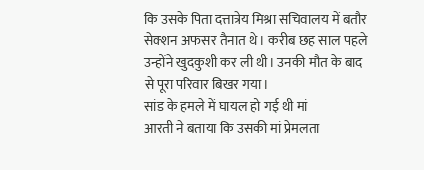कि उसके पिता दत्तात्रेय मिश्रा सचिवालय में बतौर सेक्शन अफसर तैनात थे। करीब छह साल पहले उन्होंने खुदकुशी कर ली थी। उनकी मौत के बाद से पूरा परिवार बिखर गया।
सांड के हमले में घायल हो गई थी मां
आरती ने बताया कि उसकी मां प्रेमलता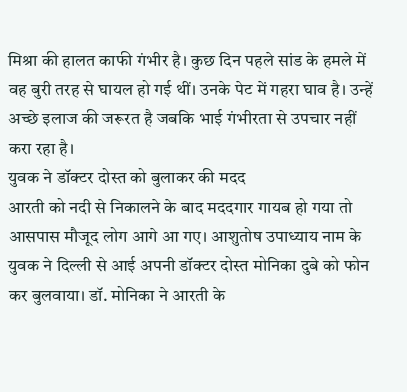मिश्रा की हालत काफी गंभीर है। कुछ दिन पहले सांड के हमले में वह बुरी तरह से घायल हो गई थीं। उनके पेट में गहरा घाव है। उन्हें अच्छे इलाज की जरूरत है जबकि भाई गंभीरता से उपचार नहीं करा रहा है।
युवक ने डॉक्टर दोस्त को बुलाकर की मदद
आरती को नदी से निकालने के बाद मददगार गायब हो गया तो आसपास मौजूद लोग आगे आ गए। आशुतोष उपाध्याय नाम के युवक ने दिल्ली से आई अपनी डॉक्टर दोस्त मोनिका दुबे को फोन कर बुलवाया। डॉ. मोनिका ने आरती के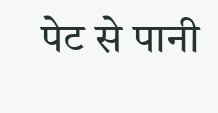पेट से पानी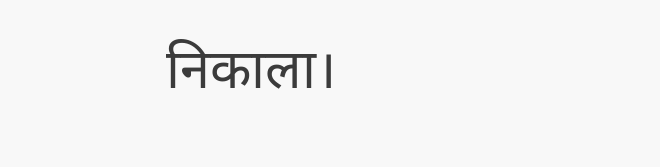निकाला।